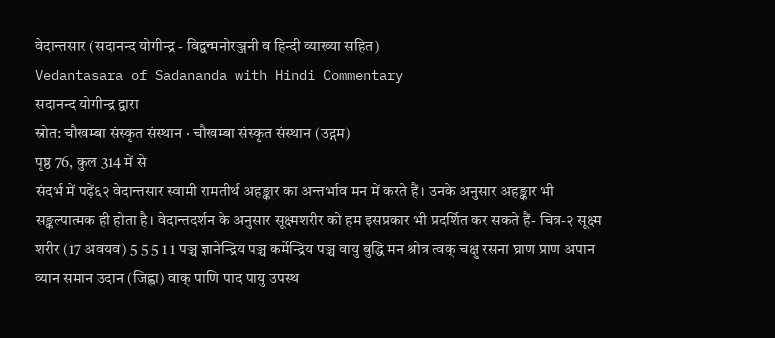वेदान्तसार (सदानन्द योगीन्द्र - विद्वन्मनोरञ्जनी व हिन्दी व्याख्या सहित)
Vedantasara of Sadananda with Hindi Commentary
सदानन्द योगीन्द्र द्वारा
स्रोत: चौखम्बा संस्कृत संस्थान · चौखम्बा संस्कृत संस्थान (उद्गम)
पृष्ठ 76, कुल 314 में से
संदर्भ में पढ़ें६२ वेदान्तसार स्वामी रामतीर्थ अहङ्कार का अन्तर्भाव मन में करते हैं। उनके अनुसार अहङ्कार भी सङ्कल्पात्मक ही होता है। वेदान्तदर्शन के अनुसार सूक्ष्मशरीर को हम इसप्रकार भी प्रदर्शित कर सकते हैं- चित्र-२ सूक्ष्म शरीर (17 अवयव) 5 5 5 1 1 पञ्च ज्ञानेन्द्रिय पञ्च कर्मेन्द्रिय पञ्च वायु बुद्धि मन श्रोत्र त्वक् चक्षु रसना घ्राण प्राण अपान व्यान समान उदान (जिह्वा) वाक् पाणि पाद पायु उपस्थ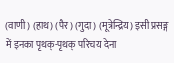(वाणी) (हाथ) (पैर) (गुदा) (मूत्रेन्द्रिय) इसी प्रसङ्ग में इनका पृथक्-पृथक् परिचय देना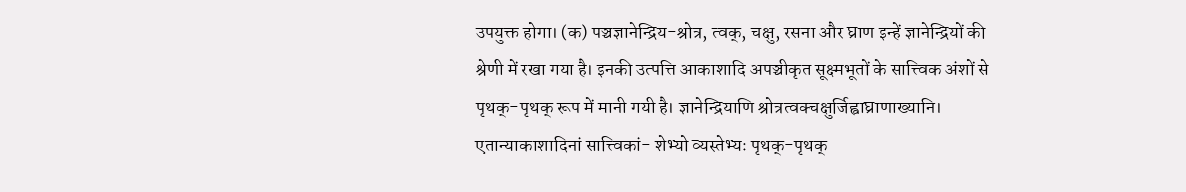उपयुक्त होगा। (क) पञ्चज्ञानेन्द्रिय-श्रोत्र, त्वक्, चक्षु, रसना और घ्राण इन्हें ज्ञानेन्द्रियों की श्रेणी में रखा गया है। इनकी उत्पत्ति आकाशादि अपञ्चीकृत सूक्ष्मभूतों के सात्त्विक अंशों से पृथक्-पृथक् रूप में मानी गयी है। ज्ञानेन्द्रियाणि श्रोत्रत्वक्चक्षुर्जिह्वाघ्राणाख्यानि। एतान्याकाशादिनां सात्त्विकां- शेभ्यो व्यस्तेभ्यः पृथक्-पृथक्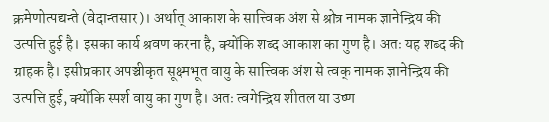क्रमेणोत्पद्यन्ते (वेदान्तसार)। अर्थात् आकाश के सात्त्विक अंश से श्रोत्र नामक ज्ञानेन्द्रिय की उत्पत्ति हुई है। इसका कार्य श्रवण करना है, क्योंकि शब्द आकाश का गुण है। अतः यह शब्द की ग्राहक है। इसीप्रकार अपञ्चीकृत सूक्ष्मभूत वायु के सात्त्विक अंश से त्वक् नामक ज्ञानेन्द्रिय की उत्पत्ति हुई, क्योंकि स्पर्श वायु का गुण है। अतः त्वगेन्द्रिय शीतल या उष्ण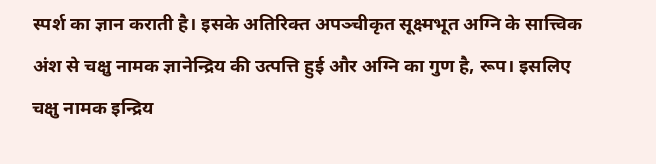स्पर्श का ज्ञान कराती है। इसके अतिरिक्त अपञ्चीकृत सूक्ष्मभूत अग्नि के सात्त्विक अंश से चक्षु नामक ज्ञानेन्द्रिय की उत्पत्ति हुई और अग्नि का गुण है, रूप। इसलिए चक्षु नामक इन्द्रिय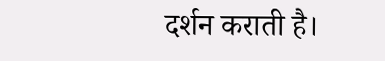दर्शन कराती है।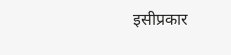इसीप्रकार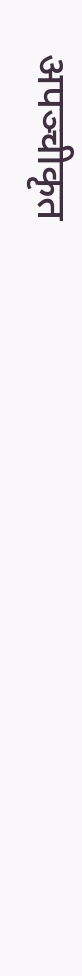अपञ्चीकृत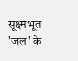सूक्ष्मभूत 'जल' के